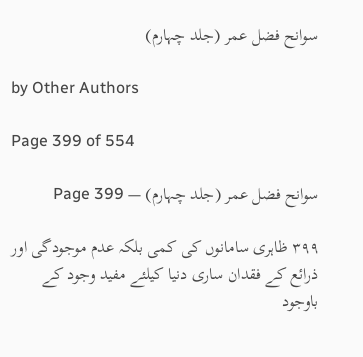سوانح فضل عمر (جلد چہارم)

by Other Authors

Page 399 of 554

سوانح فضل عمر (جلد چہارم) — Page 399

۳۹۹ ظاہری سامانوں کی کمی بلکہ عدم موجودگی اور ذرائع کے فقدان ساری دنیا کیلئے مفید وجود کے باوجود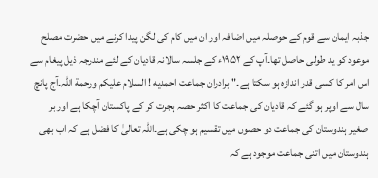جذبہ ایمان سے قوم کے حوصلہ میں اضافہ اور ان میں کام کی لگن پیدا کرنے میں حضرت مصلح موعود کو ید طولی حاصل تھا۔آپ کے ۱۹۵۲ء کے جلسہ سالانہ قادیان کے لئے مندرجہ ذیل پیغام سے اس امر کا کسی قدر اندازہ ہو سکتا ہے۔" برادران جماعت احمدیه ! السلام عليكم ورحمة اللہ۔آج پانچ سال سے اوپر ہو گئے کہ قادیان کی جماعت کا اکثر حصہ ہجرت کر کے پاکستان آچکا ہے اور بر صغیر ہندوستان کی جماعت دو حصوں میں تقسیم ہو چکی ہے۔اللہ تعالیٰ کا فضل ہے کہ اب بھی ہندوستان میں اتنی جماعت موجود ہے کہ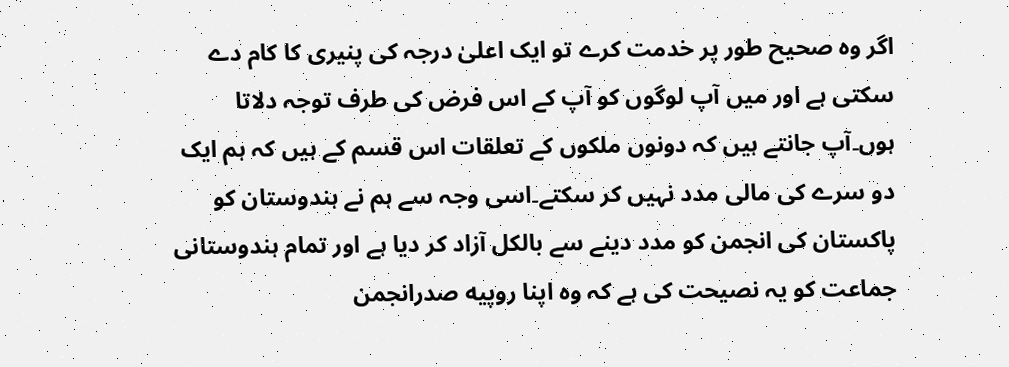اگر وہ صحیح طور پر خدمت کرے تو ایک اعلیٰ درجہ کی پنیری کا کام دے سکتی ہے اور میں آپ لوگوں کو آپ کے اس فرض کی طرف توجہ دلاتا ہوں۔آپ جانتے ہیں کہ دونوں ملکوں کے تعلقات اس قسم کے ہیں کہ ہم ایک دو سرے کی مالی مدد نہیں کر سکتے۔اسی وجہ سے ہم نے ہندوستان کو پاکستان کی انجمن کو مدد دینے سے بالکل آزاد کر دیا ہے اور تمام ہندوستانی جماعت کو یہ نصیحت کی ہے کہ وہ اپنا روپیه صدرانجمن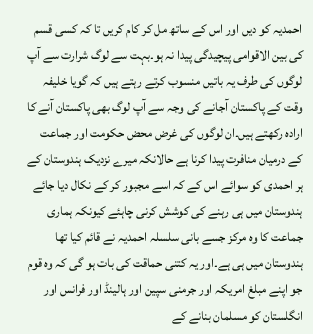احمدیہ کو دیں اور اس کے ساتھ مل کر کام کریں تا کہ کسی قسم کی بین الاقوامی پیچیدگی پیدا نہ ہو۔بہت سے لوگ شرارت سے آپ لوگوں کی طرف یہ باتیں منسوب کرتے رہتے ہیں کہ گویا خلیفہ وقت کے پاکستان آجانے کی وجہ سے آپ لوگ بھی پاکستان آنے کا ارادہ رکھتے ہیں۔ان لوگوں کی غرض محض حکومت اور جماعت کے درمیان منافرت پیدا کرنا ہے حالانکہ میرے نزدیک ہندوستان کے ہر احمدی کو سوائے اس کے کہ اسے مجبور کر کے نکال دیا جائے ہندوستان میں ہی رہنے کی کوشش کرنی چاہئے کیونکہ ہماری جماعت کا وہ مرکز جسے بانی سلسلہ احمدیہ نے قائم کیا تھا ہندوستان میں ہی ہے۔اور یہ کتنی حماقت کی بات ہو گی کہ وہ قوم جو اپنے مبلغ امریکہ اور جرمنی سپین اور ہالینڈ اور فرانس اور انگلستان کو مسلمان بنانے کے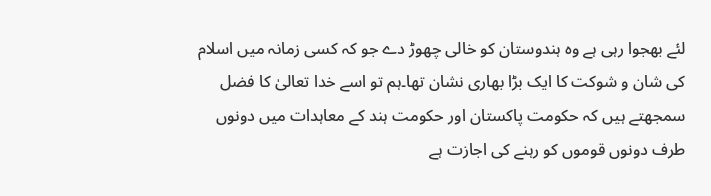لئے بھجوا رہی ہے وہ ہندوستان کو خالی چھوڑ دے جو کہ کسی زمانہ میں اسلام کی شان و شوکت کا ایک بڑا بھاری نشان تھا۔ہم تو اسے خدا تعالیٰ کا فضل سمجھتے ہیں کہ حکومت پاکستان اور حکومت ہند کے معاہدات میں دونوں طرف دونوں قوموں کو رہنے کی اجازت ہے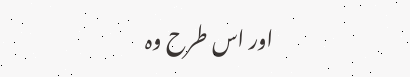اور اس طرح وہ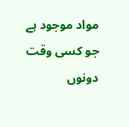مواد موجود ہے جو کسی وقت دونوں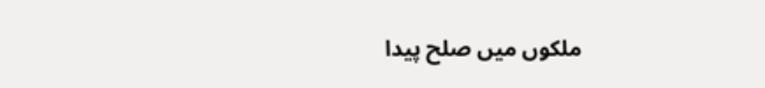ملکوں میں صلح پیدا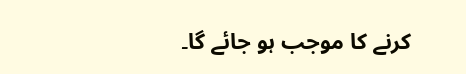کرنے کا موجب ہو جائے گا۔